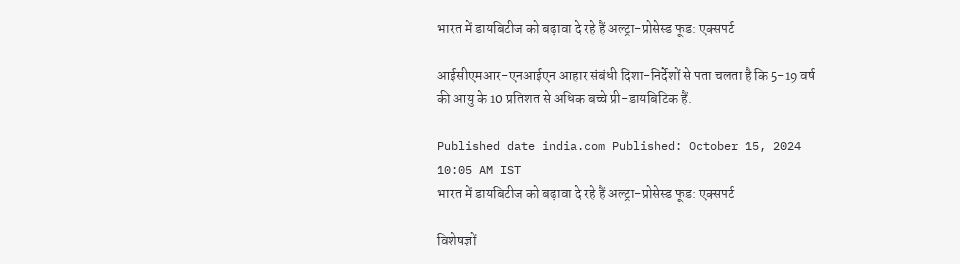भारत में डायबिटीज को बढ़ावा दे रहे हैं अल्ट्रा-प्रोसेस्ड फूड: एक्‍सपर्ट

आईसीएमआर-एनआईएन आहार संबंधी दिशा-निर्देशों से पता चलता है कि 5-19 वर्ष की आयु के 10 प्रतिशत से अधिक बच्चे प्री-डायबिटिक हैं.

Published date india.com Published: October 15, 2024 10:05 AM IST
भारत में डायबिटीज को बढ़ावा दे रहे हैं अल्ट्रा-प्रोसेस्ड फूड: एक्‍सपर्ट

विशेषज्ञों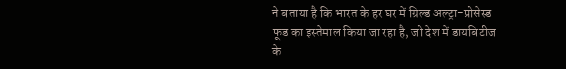ने बताया है कि भारत के हर घर में ग्रिल्ड अल्ट्रा-प्रोसेस्ड फूड का इस्‍तेमाल किया जा रहा है, जो देश में डायबिटीज के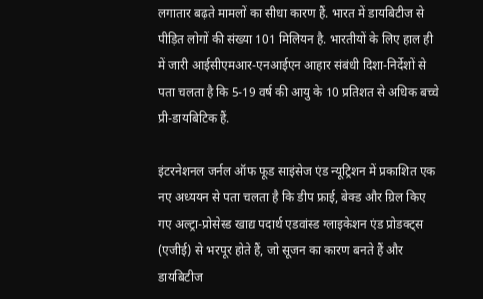लगातार बढ़ते मामलों का सीधा कारण हैं. भारत में डायबिटीज से पीड़ित लोगों की संख्या 101 मिलियन है. भारतीयों के लिए हाल ही में जारी आईसीएमआर-एनआईएन आहार संबंधी दिशा-निर्देशों से पता चलता है कि 5-19 वर्ष की आयु के 10 प्रतिशत से अधिक बच्चे प्री-डायबिटिक हैं.

इंटरनेशनल जर्नल ऑफ फूड साइंसेज एंड न्यूट्रिशन में प्रकाशित एक नए अध्ययन से पता चलता है कि डीप फ्राई, बेक्ड और ग्रिल किए गए अल्ट्रा-प्रोसेस्ड खाद्य पदार्थ एडवांस्ड ग्लाइकेशन एंड प्रोडक्ट्स (एजीई) से भरपूर होते हैं, जो सूजन का कारण बनते हैं और डायबिटीज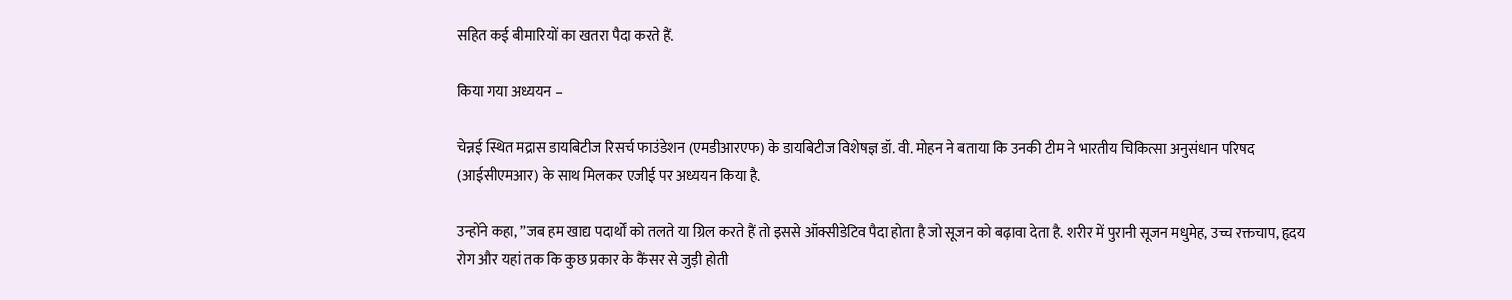सहित कई बीमारियों का खतरा पैदा करते हैं.

किया गया अध्ययन –

चेन्नई स्थित मद्रास डायबिटीज रिसर्च फाउंडेशन (एमडीआरएफ) के डायबिटीज विशेषज्ञ डॉ. वी. मोहन ने बताया कि उनकी टीम ने भारतीय चिकित्सा अनुसंधान परिषद (आईसीएमआर) के साथ मिलकर एजीई पर अध्ययन किया है.

उन्‍होंने कहा, ”जब हम खाद्य पदार्थों को तलते या ग्रिल करते हैं तो इससे ऑक्सीडेटिव पैदा होता है जो सूजन को बढ़ावा देता है. शरीर में पुरानी सूजन मधुमेह, उच्च रक्तचाप, हृदय रोग और यहां तक कि कुछ प्रकार के कैंसर से जुड़ी होती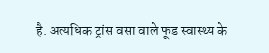है. अत्यधिक ट्रांस वसा वाले फूड स्वास्थ्य के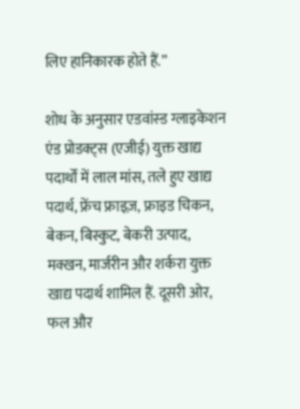लिए हानिकारक होते हैं.”

शोध के अनुसार एडवांस्ड ग्लाइकेशन एंड प्रोडक्ट्स (एजीई) युक्त खाद्य पदार्थों में लाल मांस, तले हुए खाद्य पदार्थ, फ्रेंच फ्राइज़, फ्राइड चिकन, बेकन, बिस्कुट, बेकरी उत्पाद, मक्खन, मार्जरीन और शर्करा युक्त खाद्य पदार्थ शामिल हैं. दूसरी ओर, फल और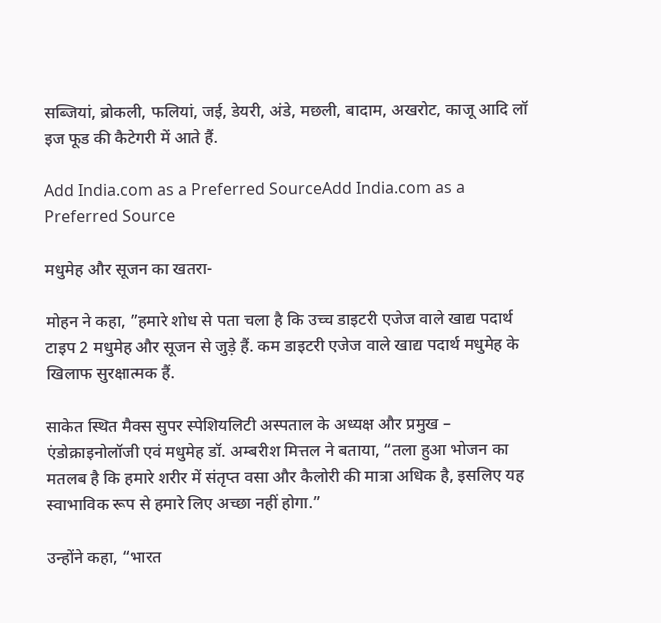सब्जियां, ब्रोकली, फलियां, जई, डेयरी, अंडे, मछली, बादाम, अखरोट, काजू आदि लॉ इज फूड की कैटेगरी में आते हैं.

Add India.com as a Preferred SourceAdd India.com as a Preferred Source

मधुमेह और सूजन का खतरा-

मोहन ने कहा, ”हमारे शोध से पता चला है कि उच्च डाइटरी एजेज वाले खाद्य पदार्थ टाइप 2 मधुमेह और सूजन से जुड़े हैं. कम डाइटरी एजेज वाले खाद्य पदार्थ मधुमेह के खिलाफ सुरक्षात्मक हैं.

साकेत स्थित मैक्स सुपर स्पेशियलिटी अस्पताल के अध्यक्ष और प्रमुख – एंडोक्राइनोलॉजी एवं मधुमेह डॉ. अम्बरीश मित्तल ने बताया, “तला हुआ भोजन का मतलब है कि हमारे शरीर में संतृप्त वसा और कैलोरी की मात्रा अधिक है, इसलिए यह स्वाभाविक रूप से हमारे लिए अच्छा नहीं होगा.”

उन्होंने कहा, “भारत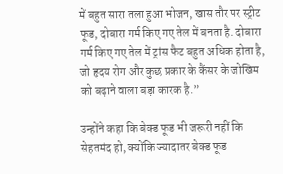में बहुत सारा तला हुआ भोजन, खास तौर पर स्ट्रीट फूड, दोबारा गर्म किए गए तेल में बनता है. दोबारा गर्म किए गए तेल में ट्रांस फैट बहुत अधिक होता है, जो हृदय रोग और कुछ प्रकार के कैंसर के जोखिम को बढ़ाने वाला बड़ा कारक है.”

उन्होंने कहा कि बेक्ड फूड भी जरूरी नहीं कि सेहतमंद हो, क्योंकि ज्यादातर बेक्ड फूड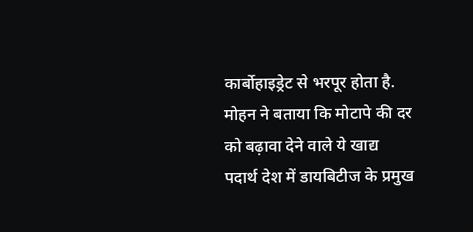कार्बोहाइड्रेट से भरपूर होता है. मोहन ने बताया कि मोटापे की दर को बढ़ावा देने वाले ये खाद्य पदार्थ देश में डायबिटीज के प्रमुख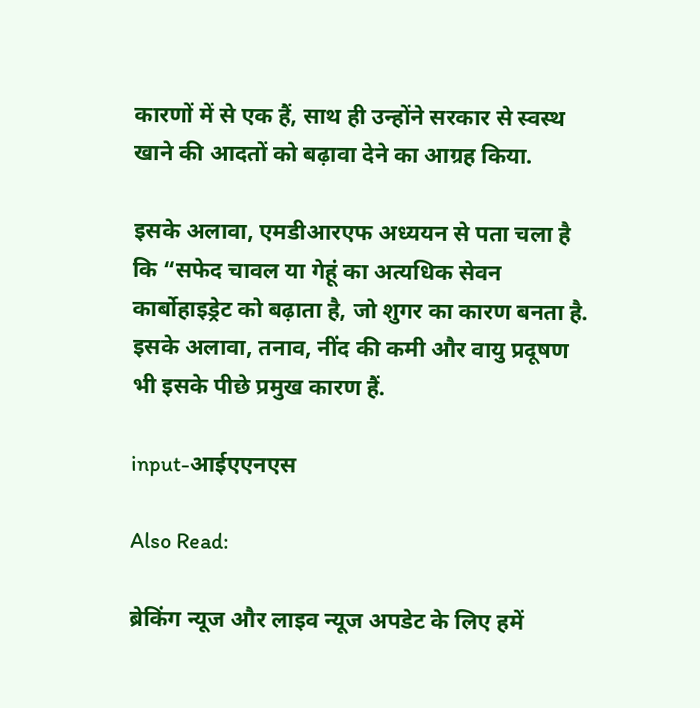कारणों में से एक हैं, साथ ही उन्होंने सरकार से स्वस्थ खाने की आदतों को बढ़ावा देने का आग्रह किया.

इसके अलावा, एमडीआरएफ अध्ययन से पता चला है कि “सफेद चावल या गेहूं का अत्यधिक सेवन कार्बोहाइड्रेट को बढ़ाता है, जो शुगर का कारण बनता है. इसके अलावा, तनाव, नींद की कमी और वायु प्रदूषण भी इसके पीछे प्रमुख कारण हैं.

input-आईएएनएस

Also Read:

ब्रेकिंग न्यूज और लाइव न्यूज अपडेट के लिए हमें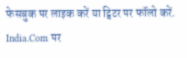फेसबुक पर लाइक करें या ट्विटर पर फॉलो करें. India.Com पर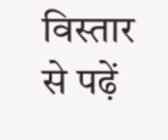विस्तार से पढ़ें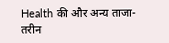Health की और अन्य ताजा-तरीन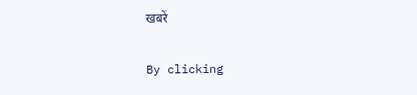खबरें

By clicking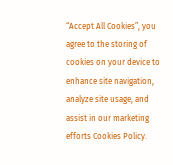“Accept All Cookies”, you agree to the storing of cookies on your device to enhance site navigation, analyze site usage, and assist in our marketing efforts Cookies Policy.